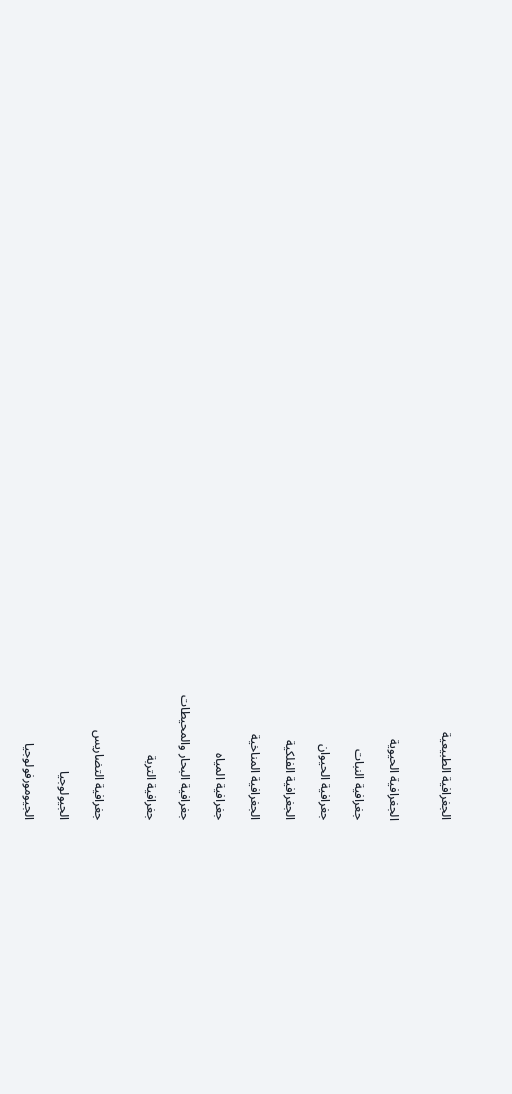الجغرافية الطبيعية


الجغرافية الحيوية

جغرافية النبات

جغرافية الحيوان

الجغرافية الفلكية

الجغرافية المناخية

جغرافية المياه

جغرافية البحار والمحيطات

جغرافية التربة


جغرافية التضاريس

الجيولوجيا

الجيومورفولوجيا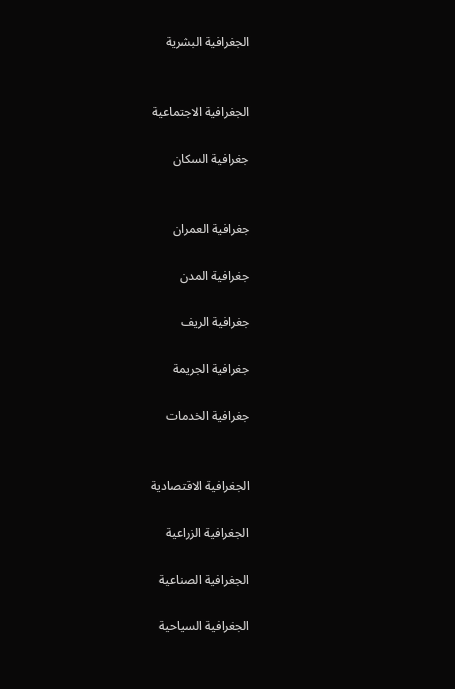الجغرافية البشرية


الجغرافية الاجتماعية

جغرافية السكان


جغرافية العمران

جغرافية المدن

جغرافية الريف

جغرافية الجريمة

جغرافية الخدمات


الجغرافية الاقتصادية

الجغرافية الزراعية

الجغرافية الصناعية

الجغرافية السياحية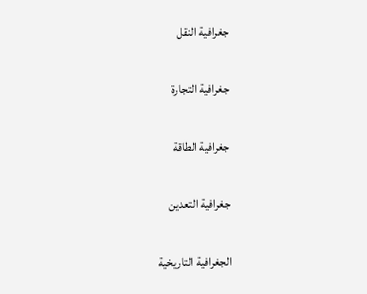جغرافية النقل

جغرافية التجارة

جغرافية الطاقة

جغرافية التعدين

الجغرافية التاريخية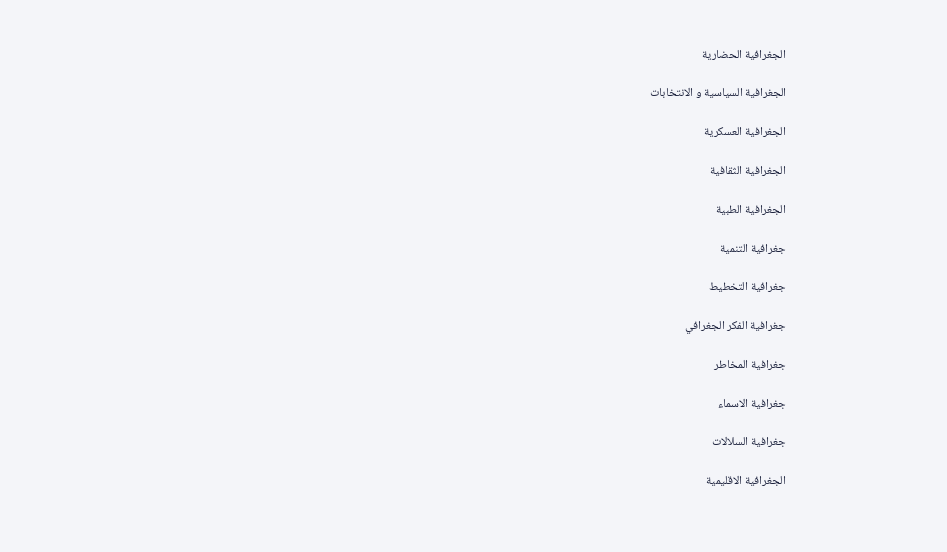الجغرافية الحضارية

الجغرافية السياسية و الانتخابات

الجغرافية العسكرية

الجغرافية الثقافية

الجغرافية الطبية

جغرافية التنمية

جغرافية التخطيط

جغرافية الفكر الجغرافي

جغرافية المخاطر

جغرافية الاسماء

جغرافية السلالات

الجغرافية الاقليمية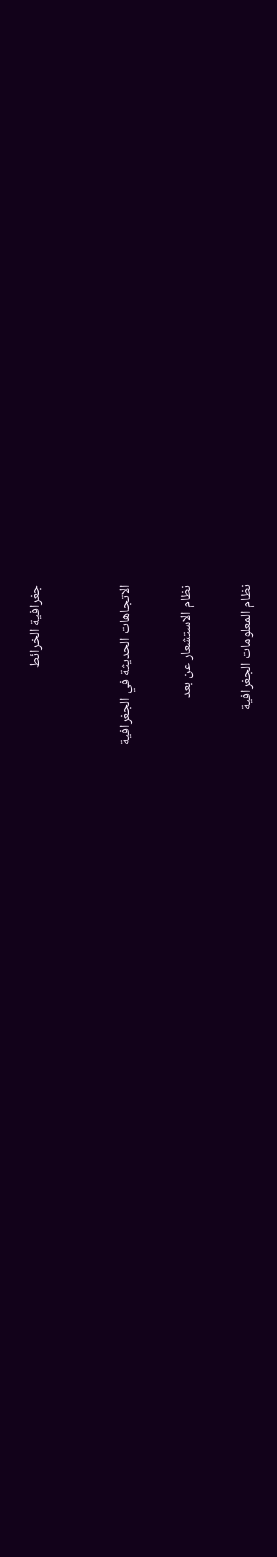جغرافية الخرائط


الاتجاهات الحديثة في الجغرافية

نظام الاستشعار عن بعد

نظام المعلومات الجغرافية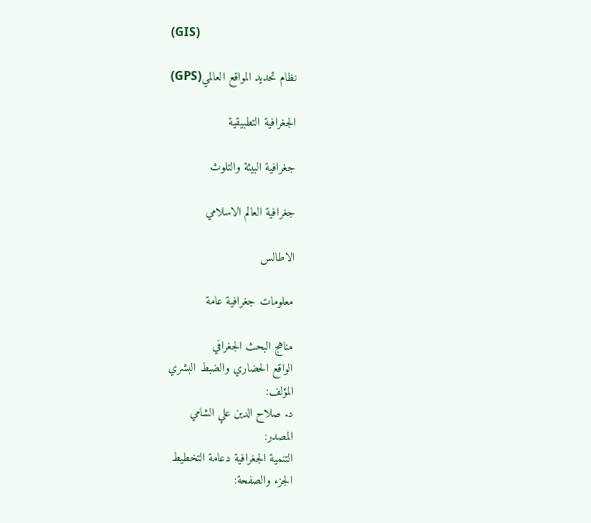(GIS)

نظام تحديد المواقع العالمي(GPS)

الجغرافية التطبيقية

جغرافية البيئة والتلوث

جغرافية العالم الاسلامي

الاطالس

معلومات جغرافية عامة

مناهج البحث الجغرافي
الواقع الحضاري والضبط البشري
المؤلف:
د. صلاح الدين علي الشامي
المصدر:
التنمية الجغرافية دعامة التخطيط
الجزء والصفحة: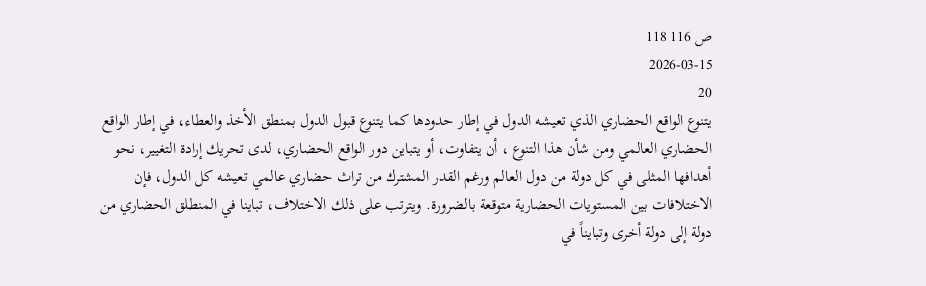ص 116 118
2026-03-15
20
يتنوع الواقع الحضاري الذي تعيشه الدول في إطار حدودها كما يتنوع قبول الدول بمنطق الأخذ والعطاء، في إطار الواقع الحضاري العالمي ومن شأن هذا التنوع ، أن يتفاوت، أو يتباين دور الواقع الحضاري، لدى تحريك إرادة التغيير، نحو أهدافها المثلى في كل دولة من دول العالم ورغم القدر المشترك من تراث حضاري عالمي تعيشه كل الدول، فإن الاختلافات بين المستويات الحضارية متوقعة بالضرورة. ويترتب على ذلك الاختلاف، تباينا في المنطلق الحضاري من دولة إلى دولة أخرى وتبايناً في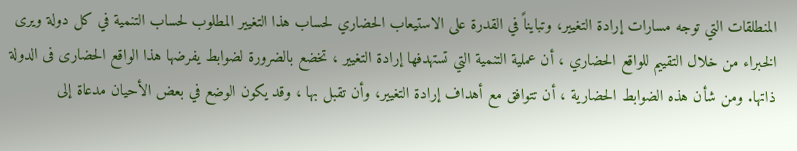المنطلقات التي توجه مسارات إرادة التغيير، وتبايناً في القدرة على الاستيعاب الحضاري لحساب هذا التغيير المطلوب لحساب التنمية في كل دولة ويرى الخبراء من خلال التقييم للواقع الحضاري ، أن عملية التنمية التي تستهدفها إرادة التغيير ، تخضع بالضرورة لضوابط يفرضها هذا الواقع الحضارى فى الدولة ذاتها. ومن شأن هذه الضوابط الحضارية ، أن تتوافق مع أهداف إرادة التغيير، وأن تقبل بها ، وقد يكون الوضع في بعض الأحيان مدعاة إلى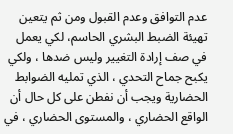عدم التوافق وعدم القبول ومن ثم يتعين تهيئة الضبط البشري الحاسم، لكي يعمل في صف إرادة التغيير وليس ضدها ، ولكي يكبح جماح التحدي ، الذي تمليه الضوابط الحضارية ويجب أن نفطن على كل حال أن الواقع الحضاري ، والمستوى الحضاري ، في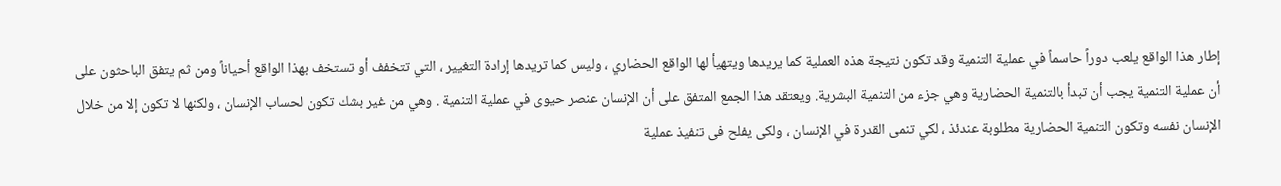إطار هذا الواقع يلعب دوراً حاسماً في عملية التنمية وقد تكون نتيجة هذه العملية كما يريدها ويتهيأ لها الواقع الحضاري ، وليس كما تريدها إرادة التغيير ، التي تتخفف أو تستخف بهذا الواقع أحياناً ومن ثم يتفق الباحثون على أن عملية التنمية يجب أن تبدأ بالتنمية الحضارية وهي جزء من التنمية البشرية. ويعتقد هذا الجمع المتفق على أن الإنسان عنصر حيوى في عملية التنمية . وهي من غير بشك تكون لحساب الإنسان ، ولكنها لا تكون إلا من خلال الإنسان نفسه وتكون التنمية الحضارية مطلوبة عندئذ ، لكي تنمى القدرة في الإنسان ، ولكى يفلح فى تنفيذ عملية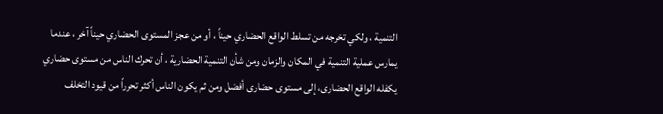التنمية ، ولكي تخرجه من تسلط الواقع الحضاري حيناً ، أو من عجز المستوى الحضاري حيناً آخر ، عندما يمارس عملية التنمية في المكان والزمان ومن شأن التنمية الحضارية ، أن تحرك الناس من مستوى حضاري يكفله الواقع الحضارى، إلى مستوى حضارى أفضل ومن ثم يكون الناس أكثر تحرراً من قيود التخلف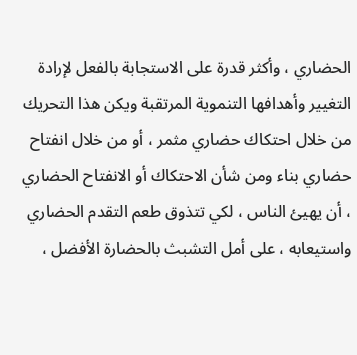الحضاري ، وأكثر قدرة على الاستجابة بالفعل لإرادة التغيير وأهدافها التنموية المرتقبة ويكن هذا التحريك من خلال احتكاك حضاري مثمر ، أو من خلال انفتاح حضاري بناء ومن شأن الاحتكاك أو الانفتاح الحضاري ، أن يهيئ الناس ، لكي تتذوق طعم التقدم الحضاري واستيعابه ، على أمل التشبث بالحضارة الأفضل ،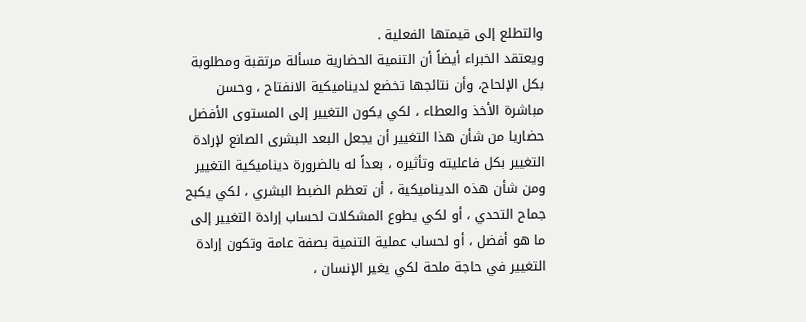والتطلع إلى قيمتها الفعلية .
ويعتقد الخبراء أيضاً أن التنمية الحضارية مسألة مرتقبة ومطلوبة بكل الإلحاح، وأن نتائجها تخضع لديناميكية الانفتاح ، وحسن مباشرة الأخذ والعطاء ، لكي يكون التغيير إلى المستوى الأفضل حضاريا من شأن هذا التغيير أن يجعل البعد البشرى الصانع لإرادة التغيير بكل فاعليته وتأثيره ، بعداً له بالضرورة ديناميكية التغيير ومن شأن هذه الديناميكية ، أن تعظم الضبط البشري ، لكي يكبح جماح التحدي ، أو لكي يطوع المشكلات لحساب إرادة التغيير إلى ما هو أفضل ، أو لحساب عملية التنمية بصفة عامة وتكون إرادة التغيير في حاجة ملحة لكي يغير الإنسان ،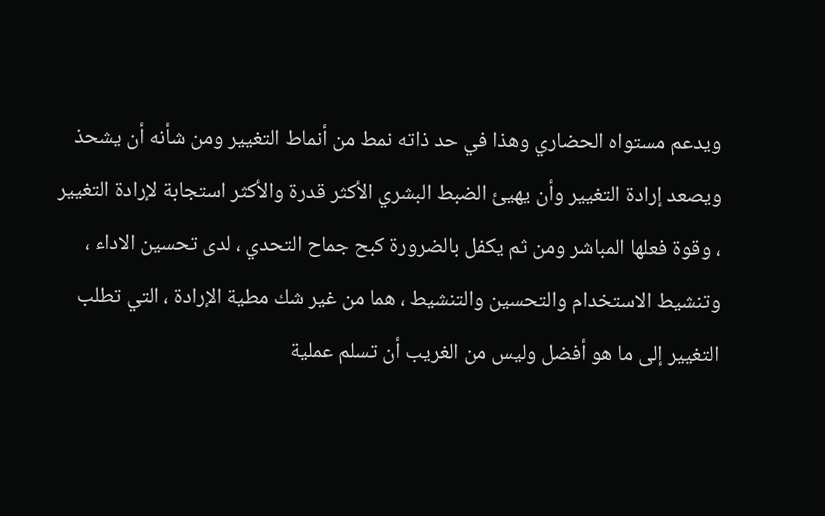ويدعم مستواه الحضاري وهذا في حد ذاته نمط من أنماط التغيير ومن شأنه أن يشحذ ويصعد إرادة التغيير وأن يهيئ الضبط البشري الأكثر قدرة والأكثر استجابة لإرادة التغيير ، وقوة فعلها المباشر ومن ثم يكفل بالضرورة كبح جماح التحدي ، لدى تحسين الاداء ، وتنشيط الاستخدام والتحسين والتنشيط ، هما من غير شك مطية الإرادة ، التي تطلب التغيير إلى ما هو أفضل وليس من الغريب أن تسلم عملية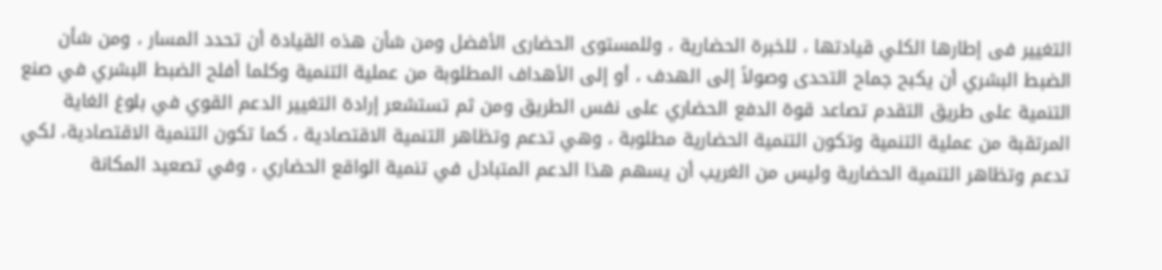التغيير فى إطارها الكلي قيادتها ، للخبرة الحضارية ، وللمستوى الحضارى الأفضل ومن شأن هذه القيادة أن تحدد المسار ، ومن شأن الضبط البشري أن يكبح جماح التحدى وصولاً إلى الهدف ، أو إلى الأهداف المطلوبة من عملية التنمية وكلما أفلح الضبط البشري في صنع التنمية على طريق التقدم تصاعد قوة الدفع الحضاري على نفس الطريق ومن ثم تستشعر إرادة التغيير الدعم القوي في بلوغ الغاية المرتقبة من عملية التنمية وتكون التنمية الحضارية مطلوبة ، وهي تدعم وتظاهر التنمية الاقتصادية ، كما تكون التنمية الاقتصادية، لكي تدعم وتظاهر التنمية الحضارية وليس من الغريب أن يسهم هذا الدعم المتبادل في تنمية الواقع الحضاري ، وفي تصعيد المكانة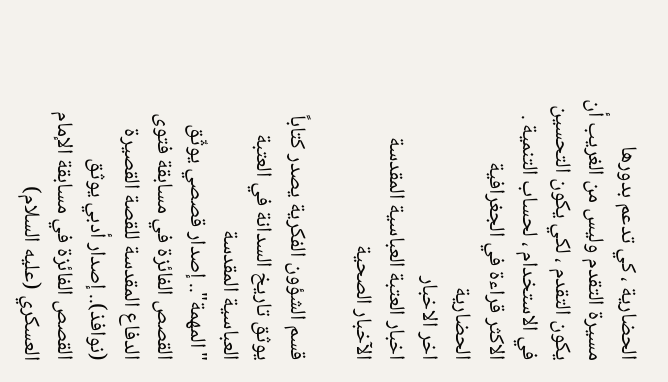الحضارية ، كي تدعم بدورها مسيرة التقدم وليس من الغريب أن يكون التقدم ، لكي يكون التحسين في الاستخدام ، لحساب التنمية .
الاكثر قراءة في الجغرافية الحضارية
اخر الاخبار
اخبار العتبة العباسية المقدسة
الآخبار الصحية

قسم الشؤون الفكرية يصدر كتاباً يوثق تاريخ السدانة في العتبة العباسية المقدسة
"المهمة".. إصدار قصصي يوثّق القصص الفائزة في مسابقة فتوى الدفاع المقدسة للقصة القصيرة
(نوافذ).. إصدار أدبي يوثق القصص الفائزة في مسابقة الإمام العسكري (عليه السلام)